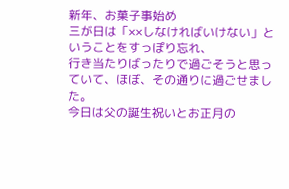新年、お菓子事始め
三が日は「××しなければいけない」ということをすっぽり忘れ、
行き当たりばったりで過ごそうと思っていて、ほぼ、その通りに過ごせました。
今日は父の誕生祝いとお正月の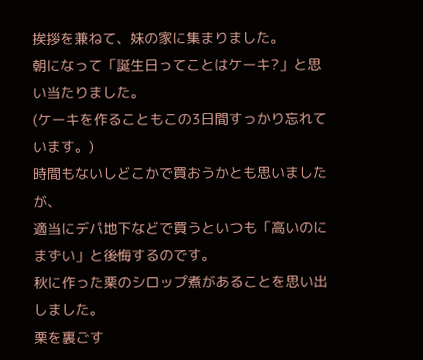挨拶を兼ねて、妹の家に集まりました。
朝になって「誕生日ってことはケーキ?」と思い当たりました。
(ケーキを作ることもこの3日間すっかり忘れています。)
時間もないしどこかで買おうかとも思いましたが、
適当にデパ地下などで買うといつも「高いのにまずい」と後悔するのです。
秋に作った栗のシロップ煮があることを思い出しました。
栗を裏ごす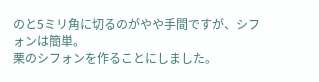のと5ミリ角に切るのがやや手間ですが、シフォンは簡単。
栗のシフォンを作ることにしました。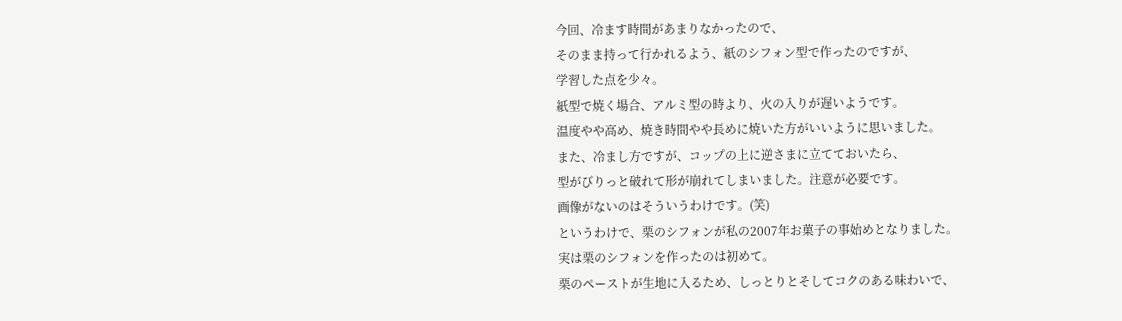今回、冷ます時間があまりなかったので、
そのまま持って行かれるよう、紙のシフォン型で作ったのですが、
学習した点を少々。
紙型で焼く場合、アルミ型の時より、火の入りが遅いようです。
温度やや高め、焼き時間やや長めに焼いた方がいいように思いました。
また、冷まし方ですが、コップの上に逆さまに立てておいたら、
型がびりっと破れて形が崩れてしまいました。注意が必要です。
画像がないのはそういうわけです。(笑)
というわけで、栗のシフォンが私の2007年お菓子の事始めとなりました。
実は栗のシフォンを作ったのは初めて。
栗のペーストが生地に入るため、しっとりとそしてコクのある味わいで、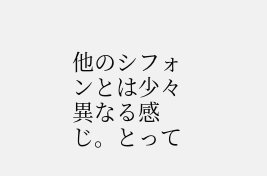他のシフォンとは少々異なる感じ。とって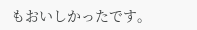もおいしかったです。